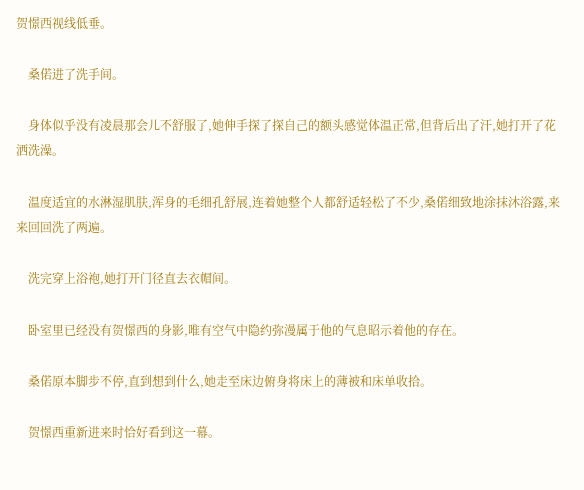贺憬西视线低垂。

    桑偌进了洗手间。

    身体似乎没有凌晨那会儿不舒服了,她伸手探了探自己的额头感觉体温正常,但背后出了汗,她打开了花洒洗澡。

    温度适宜的水淋湿肌肤,浑身的毛细孔舒展,连着她整个人都舒适轻松了不少,桑偌细致地涂抹沐浴露,来来回回洗了两遍。

    洗完穿上浴袍,她打开门径直去衣帽间。

    卧室里已经没有贺憬西的身影,唯有空气中隐约弥漫属于他的气息昭示着他的存在。

    桑偌原本脚步不停,直到想到什么,她走至床边俯身将床上的薄被和床单收拾。

    贺憬西重新进来时恰好看到这一幕。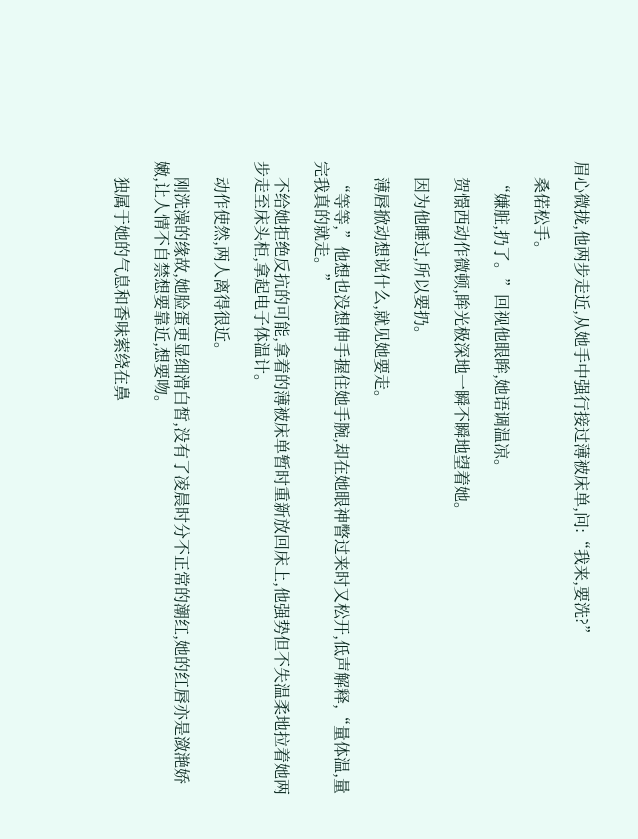眉心微拢,他两步走近,从她手中强行接过薄被床单,问:“我来,要洗?”

    桑偌松手。

    “嫌脏,扔了。”回视他眼眸,她语调温凉。

    贺憬西动作微顿,眸光极深地一瞬不瞬地望着她。

    因为他睡过,所以要扔。

    薄唇掀动想说什么,就见她要走。

    “等等,”他想也没想伸手握住她手腕,却在她眼神瞥过来时又松开,低声解释,“量体温,量完我真的就走。”

    不给她拒绝反抗的可能,拿着的薄被床单暂时重新放回床上,他强势但不失温柔地拉着她两步走至床头柜,拿起电子体温计。

    动作使然,两人离得很近。

    刚洗澡的缘故,她脸蛋更显细滑白皙,没有了凌晨时分不正常的潮红,她的红唇亦是潋滟娇嫩,让人情不自禁想要靠近,想要吻。

    独属于她的气息和香味萦绕在鼻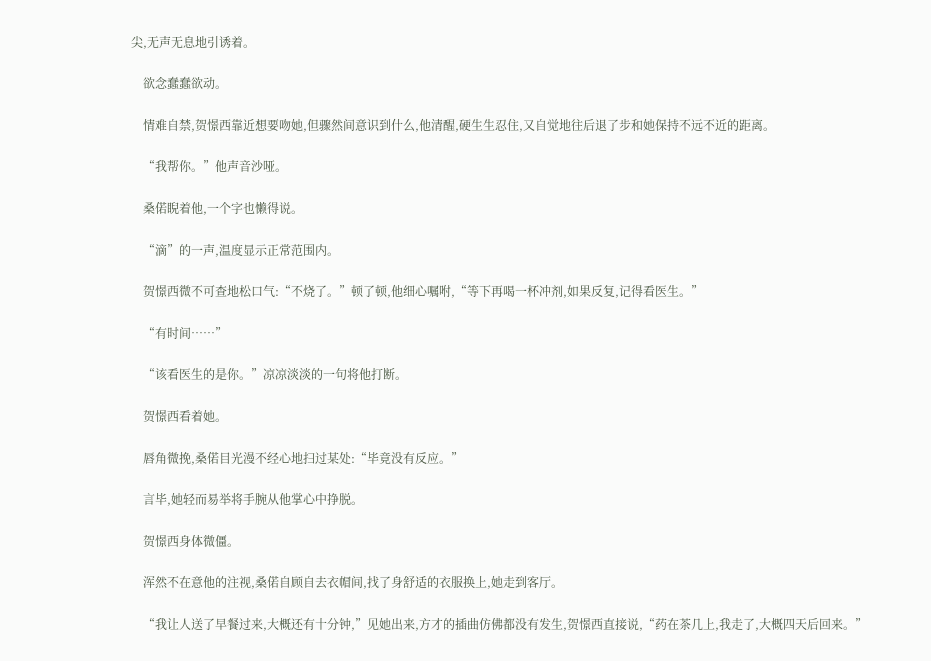尖,无声无息地引诱着。

    欲念蠢蠢欲动。

    情难自禁,贺憬西靠近想要吻她,但骤然间意识到什么,他清醒,硬生生忍住,又自觉地往后退了步和她保持不远不近的距离。

    “我帮你。”他声音沙哑。

    桑偌睨着他,一个字也懒得说。

    “滴”的一声,温度显示正常范围内。

    贺憬西微不可查地松口气:“不烧了。”顿了顿,他细心嘱咐,“等下再喝一杯冲剂,如果反复,记得看医生。”

    “有时间……”

    “该看医生的是你。”凉凉淡淡的一句将他打断。

    贺憬西看着她。

    唇角微挽,桑偌目光漫不经心地扫过某处:“毕竟没有反应。”

    言毕,她轻而易举将手腕从他掌心中挣脱。

    贺憬西身体微僵。

    浑然不在意他的注视,桑偌自顾自去衣帽间,找了身舒适的衣服换上,她走到客厅。

    “我让人送了早餐过来,大概还有十分钟,”见她出来,方才的插曲仿佛都没有发生,贺憬西直接说,“药在茶几上,我走了,大概四天后回来。”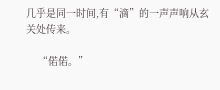几乎是同一时间,有“滴”的一声声响从玄关处传来。

    “偌偌。”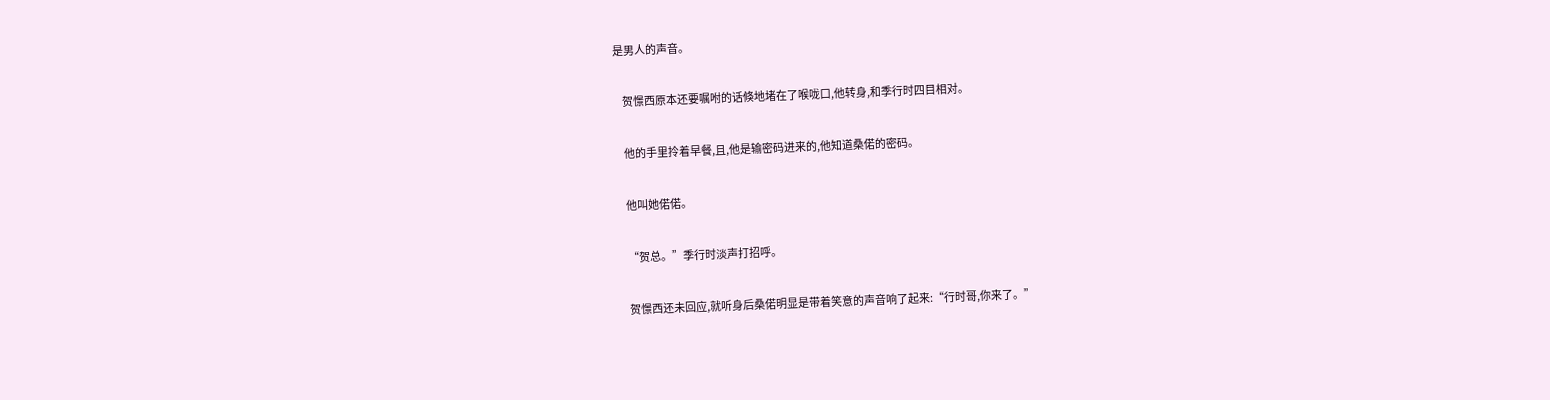是男人的声音。

    贺憬西原本还要嘱咐的话倏地堵在了喉咙口,他转身,和季行时四目相对。

    他的手里拎着早餐,且,他是输密码进来的,他知道桑偌的密码。

    他叫她偌偌。

    “贺总。”季行时淡声打招呼。

    贺憬西还未回应,就听身后桑偌明显是带着笑意的声音响了起来:“行时哥,你来了。”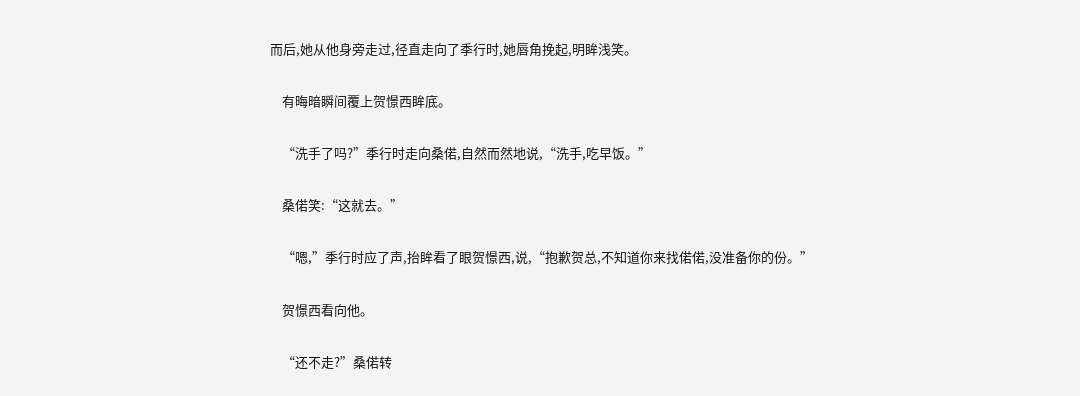而后,她从他身旁走过,径直走向了季行时,她唇角挽起,明眸浅笑。

    有晦暗瞬间覆上贺憬西眸底。

    “洗手了吗?”季行时走向桑偌,自然而然地说,“洗手,吃早饭。”

    桑偌笑:“这就去。”

    “嗯,”季行时应了声,抬眸看了眼贺憬西,说,“抱歉贺总,不知道你来找偌偌,没准备你的份。”

    贺憬西看向他。

    “还不走?”桑偌转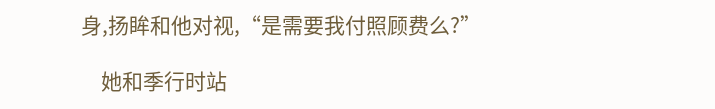身,扬眸和他对视,“是需要我付照顾费么?”

    她和季行时站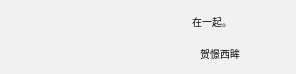在一起。

    贺憬西眸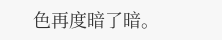色再度暗了暗。